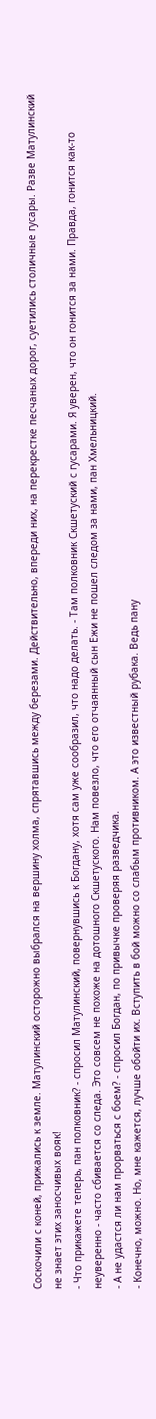Соскочили с коней, прижались к земле. Матулинский осторожно выбрался на вершину холма, спрятавшись между березами. Действительно, впереди них, на перекрестке песчаных дорог, суетились столичные гусары. Разве Матулинский не знает этих заносчивых вояк!
- Что прикажете теперь, пан полковник? - спросил Матулинский, повернувшись к Богдану, хотя сам уже сообразил, что надо делать. - Там полковник Скшетуский с гусарами. Я уверен, что он гонится за нами. Правда, гонится как-то неуверенно - часто сбивается со следа. Это совсем не похоже на дотошного Скшетуского. Нам повезло, что его отчаянный сын Ежи не пошел следом за нами, пан Хмельницкий.
- А не удастся ли нам прорваться с боем? - спросил Богдан, по привычке проверяя разведчика.
- Конечно, можно. Но, мне кажется, лучше обойти их. Вступить в бой можно со слабым противником. А это известный рубака. Ведь пану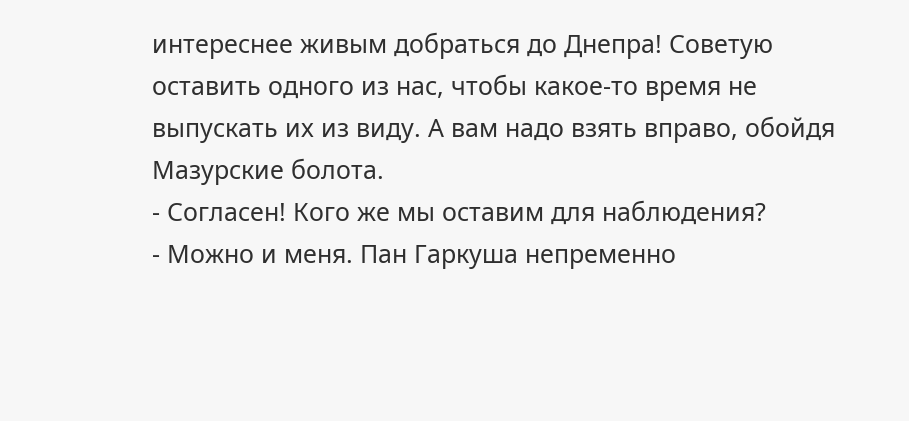интереснее живым добраться до Днепра! Советую оставить одного из нас, чтобы какое-то время не выпускать их из виду. А вам надо взять вправо, обойдя Мазурские болота.
- Согласен! Кого же мы оставим для наблюдения?
- Можно и меня. Пан Гаркуша непременно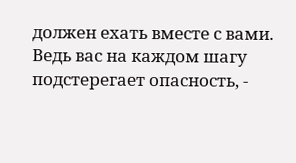должен ехать вместе с вами. Ведь вас на каждом шагу подстерегает опасность, -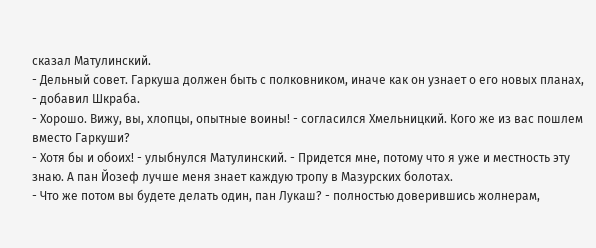сказал Матулинский.
- Дельный совет. Гаркуша должен быть с полковником, иначе как он узнает о его новых планах, - добавил Шкраба.
- Хорошо. Вижу, вы, хлопцы, опытные воины! - согласился Хмельницкий. Кого же из вас пошлем вместо Гаркуши?
- Хотя бы и обоих! - улыбнулся Матулинский. - Придется мне, потому что я уже и местность эту знаю. А пан Йозеф лучше меня знает каждую тропу в Мазурских болотах.
- Что же потом вы будете делать один, пан Лукаш? - полностью доверившись жолнерам,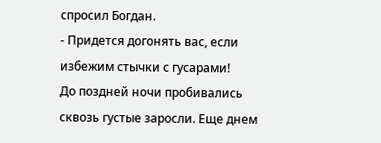спросил Богдан.
- Придется догонять вас, если избежим стычки с гусарами!
До поздней ночи пробивались сквозь густые заросли. Еще днем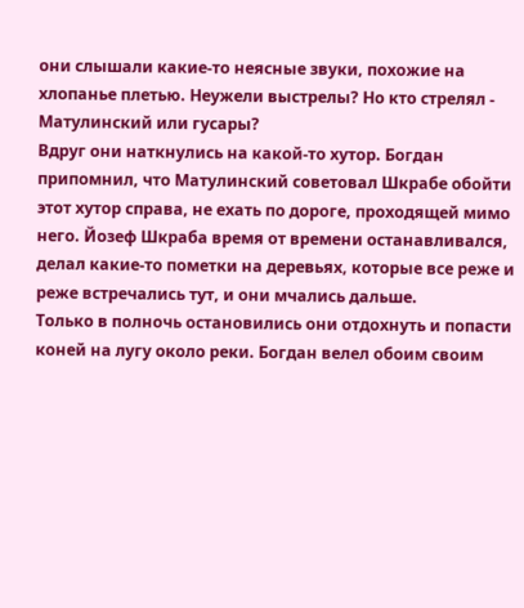они слышали какие-то неясные звуки, похожие на хлопанье плетью. Неужели выстрелы? Но кто стрелял - Матулинский или гусары?
Вдруг они наткнулись на какой-то хутор. Богдан припомнил, что Матулинский советовал Шкрабе обойти этот хутор справа, не ехать по дороге, проходящей мимо него. Йозеф Шкраба время от времени останавливался, делал какие-то пометки на деревьях, которые все реже и реже встречались тут, и они мчались дальше.
Только в полночь остановились они отдохнуть и попасти коней на лугу около реки. Богдан велел обоим своим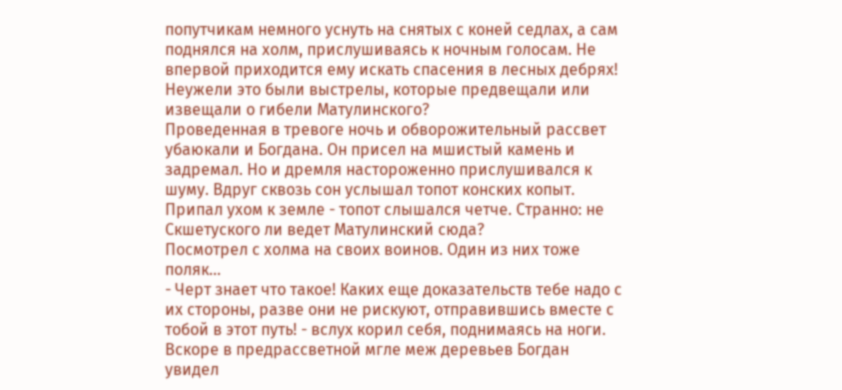попутчикам немного уснуть на снятых с коней седлах, а сам поднялся на холм, прислушиваясь к ночным голосам. Не впервой приходится ему искать спасения в лесных дебрях! Неужели это были выстрелы, которые предвещали или извещали о гибели Матулинского?
Проведенная в тревоге ночь и обворожительный рассвет убаюкали и Богдана. Он присел на мшистый камень и задремал. Но и дремля настороженно прислушивался к шуму. Вдруг сквозь сон услышал топот конских копыт. Припал ухом к земле - топот слышался четче. Странно: не Скшетуского ли ведет Матулинский сюда?
Посмотрел с холма на своих воинов. Один из них тоже поляк...
- Черт знает что такое! Каких еще доказательств тебе надо с их стороны, разве они не рискуют, отправившись вместе с тобой в этот путь! - вслух корил себя, поднимаясь на ноги.
Вскоре в предрассветной мгле меж деревьев Богдан увидел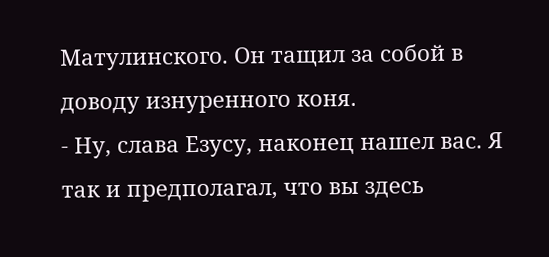Матулинского. Он тащил за собой в доводу изнуренного коня.
- Ну, слава Езусу, наконец нашел вас. Я так и предполагал, что вы здесь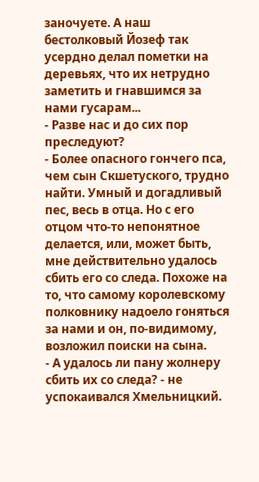заночуете. А наш бестолковый Йозеф так усердно делал пометки на деревьях, что их нетрудно заметить и гнавшимся за нами гусарам...
- Разве нас и до сих пор преследуют?
- Более опасного гончего пса, чем сын Скшетуского, трудно найти. Умный и догадливый пес, весь в отца. Но с его отцом что-то непонятное делается, или, может быть, мне действительно удалось сбить его со следа. Похоже на то, что самому королевскому полковнику надоело гоняться за нами и он, по-видимому, возложил поиски на сына.
- А удалось ли пану жолнеру сбить их со следа? - не успокаивался Хмельницкий.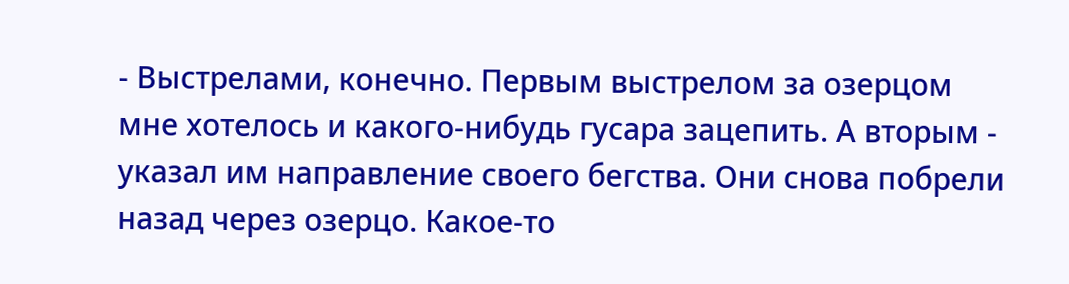- Выстрелами, конечно. Первым выстрелом за озерцом мне хотелось и какого-нибудь гусара зацепить. А вторым - указал им направление своего бегства. Они снова побрели назад через озерцо. Какое-то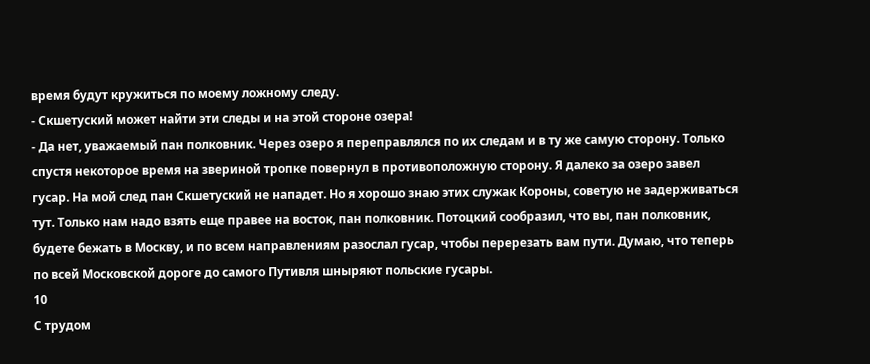время будут кружиться по моему ложному следу.
- Скшетуский может найти эти следы и на этой стороне озера!
- Да нет, уважаемый пан полковник. Через озеро я переправлялся по их следам и в ту же самую сторону. Только спустя некоторое время на звериной тропке повернул в противоположную сторону. Я далеко за озеро завел гусар. На мой след пан Скшетуский не нападет. Но я хорошо знаю этих служак Короны, советую не задерживаться тут. Только нам надо взять еще правее на восток, пан полковник. Потоцкий сообразил, что вы, пан полковник, будете бежать в Москву, и по всем направлениям разослал гусар, чтобы перерезать вам пути. Думаю, что теперь по всей Московской дороге до самого Путивля шныряют польские гусары.
10
С трудом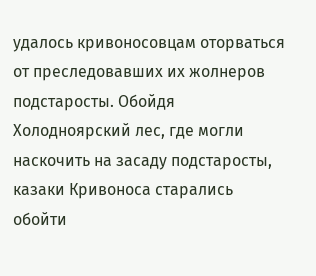удалось кривоносовцам оторваться от преследовавших их жолнеров подстаросты. Обойдя Холодноярский лес, где могли наскочить на засаду подстаросты, казаки Кривоноса старались обойти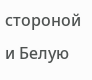стороной и Белую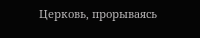Церковь, прорываясь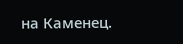на Каменец.